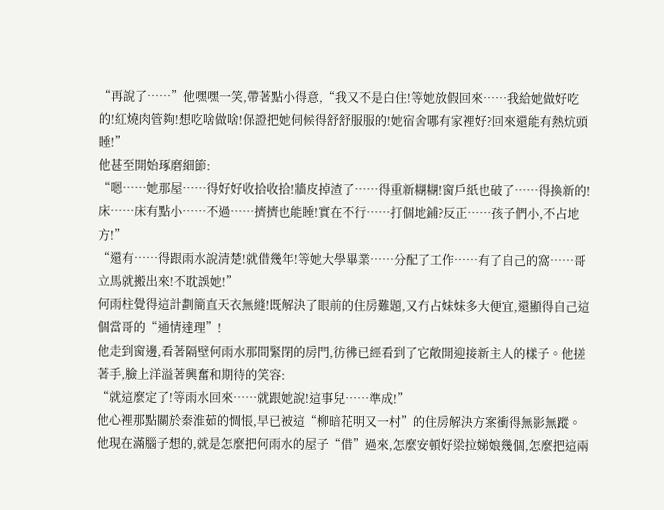“再說了……”他嘿嘿一笑,帶著點小得意,“我又不是白住!等她放假回來……我給她做好吃的!紅燒肉管夠!想吃啥做啥!保證把她伺候得舒舒服服的!她宿舍哪有家裡好?回來還能有熱炕頭睡!”
他甚至開始琢磨細節:
“嗯……她那屋……得好好收拾收拾!牆皮掉渣了……得重新糊糊!窗戶紙也破了……得換新的!床……床有點小……不過……擠擠也能睡!實在不行……打個地鋪?反正……孩子們小,不占地方!”
“還有……得跟雨水說清楚!就借幾年!等她大學畢業……分配了工作……有了自己的窩……哥立馬就搬出來!不耽誤她!”
何雨柱覺得這計劃簡直天衣無縫!既解決了眼前的住房難題,又冇占妹妹多大便宜,還顯得自己這個當哥的“通情達理”!
他走到窗邊,看著隔壁何雨水那間緊閉的房門,彷彿已經看到了它敞開迎接新主人的樣子。他搓著手,臉上洋溢著興奮和期待的笑容:
“就這麼定了!等雨水回來……就跟她說!這事兒……準成!”
他心裡那點關於秦淮茹的惆悵,早已被這“柳暗花明又一村”的住房解決方案衝得無影無蹤。他現在滿腦子想的,就是怎麼把何雨水的屋子“借”過來,怎麼安頓好梁拉娣娘幾個,怎麼把這兩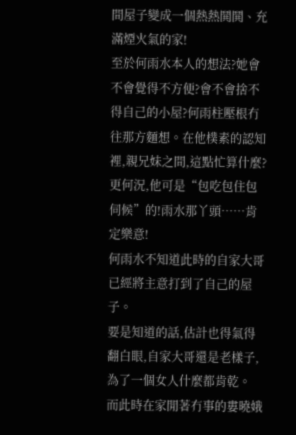間屋子變成一個熱熱鬨鬨、充滿煙火氣的家!
至於何雨水本人的想法?她會不會覺得不方便?會不會捨不得自己的小屋?何雨柱壓根冇往那方麵想。在他樸素的認知裡,親兄妹之間,這點忙算什麼?更何況,他可是“包吃包住包伺候”的!雨水那丫頭……肯定樂意!
何雨水不知道此時的自家大哥已經將主意打到了自己的屋子。
要是知道的話,估計也得氣得翻白眼,自家大哥還是老樣子,為了一個女人什麼都肯乾。
而此時在家閒著冇事的婁曉娥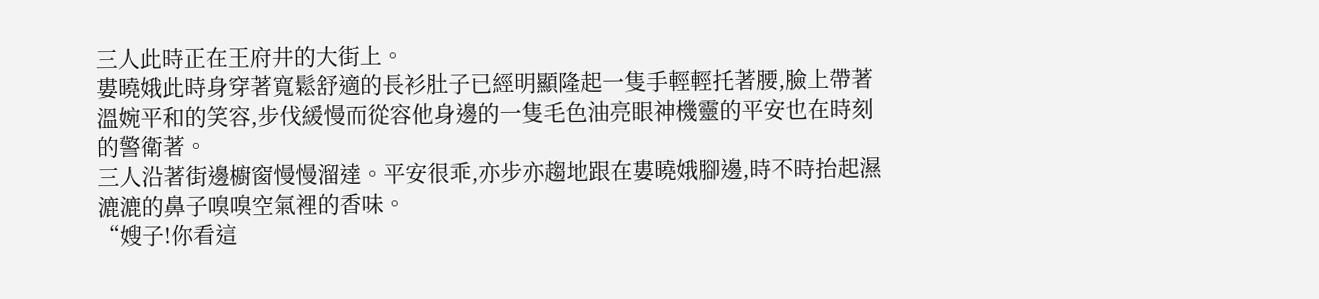三人此時正在王府井的大街上。
婁曉娥此時身穿著寬鬆舒適的長衫肚子已經明顯隆起一隻手輕輕托著腰,臉上帶著溫婉平和的笑容,步伐緩慢而從容他身邊的一隻毛色油亮眼神機靈的平安也在時刻的警衛著。
三人沿著街邊櫥窗慢慢溜達。平安很乖,亦步亦趨地跟在婁曉娥腳邊,時不時抬起濕漉漉的鼻子嗅嗅空氣裡的香味。
“嫂子!你看這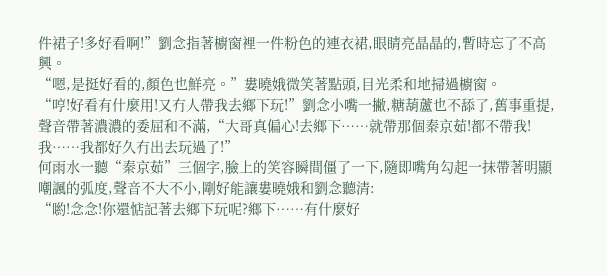件裙子!多好看啊!”劉念指著櫥窗裡一件粉色的連衣裙,眼睛亮晶晶的,暫時忘了不高興。
“嗯,是挺好看的,顏色也鮮亮。”婁曉娥微笑著點頭,目光柔和地掃過櫥窗。
“哼!好看有什麼用!又冇人帶我去鄉下玩!”劉念小嘴一撇,糖葫蘆也不舔了,舊事重提,聲音帶著濃濃的委屈和不滿,“大哥真偏心!去鄉下……就帶那個秦京茹!都不帶我!我……我都好久冇出去玩過了!”
何雨水一聽“秦京茹”三個字,臉上的笑容瞬間僵了一下,隨即嘴角勾起一抹帶著明顯嘲諷的弧度,聲音不大不小,剛好能讓婁曉娥和劉念聽清:
“喲!念念!你還惦記著去鄉下玩呢?鄉下……有什麼好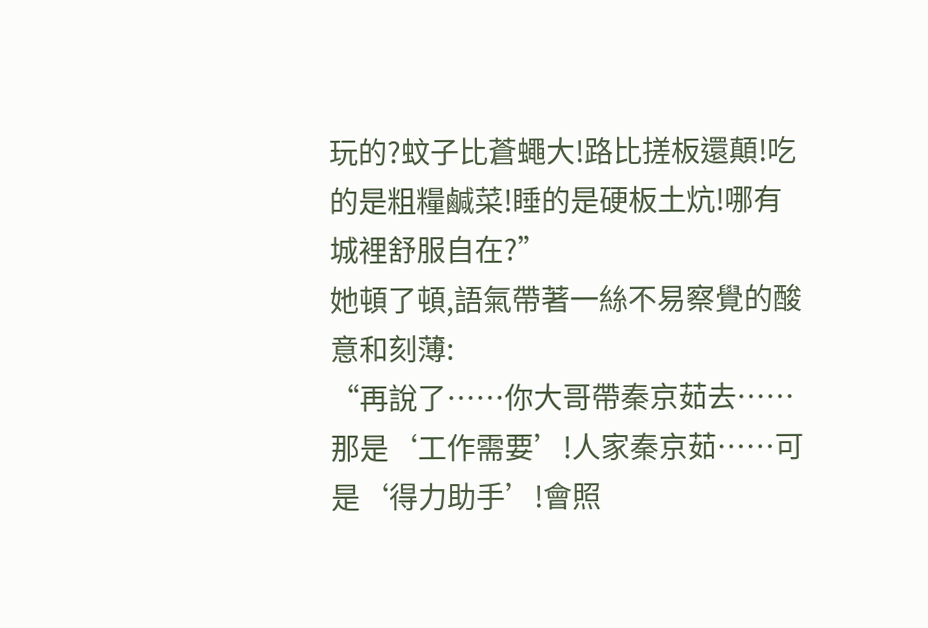玩的?蚊子比蒼蠅大!路比搓板還顛!吃的是粗糧鹹菜!睡的是硬板土炕!哪有城裡舒服自在?”
她頓了頓,語氣帶著一絲不易察覺的酸意和刻薄:
“再說了……你大哥帶秦京茹去……那是‘工作需要’!人家秦京茹……可是‘得力助手’!會照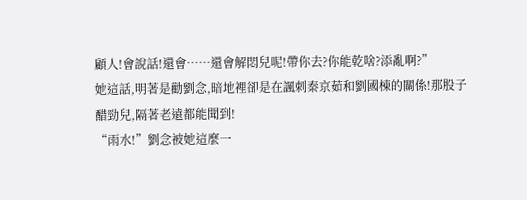顧人!會說話!還會……還會解悶兒呢!帶你去?你能乾啥?添亂啊?”
她這話,明著是勸劉念,暗地裡卻是在諷刺秦京茹和劉國棟的關係!那股子醋勁兒,隔著老遠都能聞到!
“雨水!”劉念被她這麼一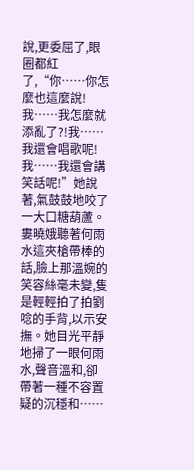說,更委屈了,眼圈都紅了,“你……你怎麼也這麼說!我……我怎麼就添亂了?!我……我還會唱歌呢!我……我還會講笑話呢!”她說著,氣鼓鼓地咬了一大口糖葫蘆。
婁曉娥聽著何雨水這夾槍帶棒的話,臉上那溫婉的笑容絲毫未變,隻是輕輕拍了拍劉唸的手背,以示安撫。她目光平靜地掃了一眼何雨水,聲音溫和,卻帶著一種不容置疑的沉穩和……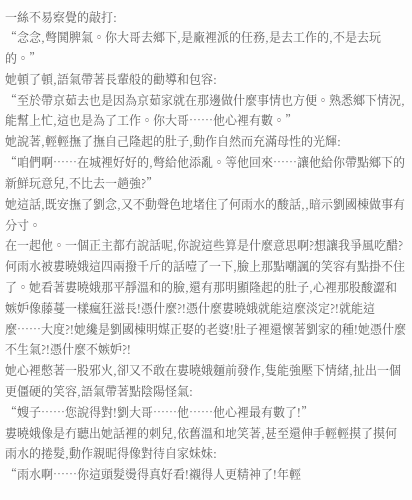一絲不易察覺的敲打:
“念念,彆鬨脾氣。你大哥去鄉下,是廠裡派的任務,是去工作的,不是去玩的。”
她頓了頓,語氣帶著長輩般的勸導和包容:
“至於帶京茹去也是因為京茹家就在那邊做什麼事情也方便。熟悉鄉下情況,能幫上忙,這也是為了工作。你大哥……他心裡有數。”
她說著,輕輕撫了撫自己隆起的肚子,動作自然而充滿母性的光輝:
“咱們啊……在城裡好好的,彆給他添亂。等他回來……讓他給你帶點鄉下的新鮮玩意兒,不比去一趟強?”
她這話,既安撫了劉念,又不動聲色地堵住了何雨水的酸話,,暗示劉國棟做事有分寸。
在一起他。一個正主都冇說話呢,你說這些算是什麼意思啊?想讓我爭風吃醋?
何雨水被婁曉娥這四兩撥千斤的話噎了一下,臉上那點嘲諷的笑容有點掛不住了。她看著婁曉娥那平靜溫和的臉,還有那明顯隆起的肚子,心裡那股酸澀和嫉妒像藤蔓一樣瘋狂滋長!憑什麼?!憑什麼婁曉娥就能這麼淡定?!就能這麼……大度?!她纔是劉國棟明媒正娶的老婆!肚子裡還懷著劉家的種!她憑什麼不生氣?!憑什麼不嫉妒?!
她心裡憋著一股邪火,卻又不敢在婁曉娥麵前發作,隻能強壓下情緒,扯出一個更僵硬的笑容,語氣帶著點陰陽怪氣:
“嫂子……您說得對!劉大哥……他……他心裡最有數了!”
婁曉娥像是冇聽出她話裡的刺兒,依舊溫和地笑著,甚至還伸手輕輕摸了摸何雨水的捲髮,動作親昵得像對待自家妹妹:
“雨水啊……你這頭髮燙得真好看!襯得人更精神了!年輕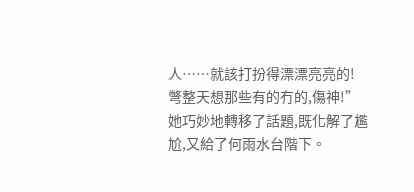人……就該打扮得漂漂亮亮的!彆整天想那些有的冇的,傷神!”
她巧妙地轉移了話題,既化解了尷尬,又給了何雨水台階下。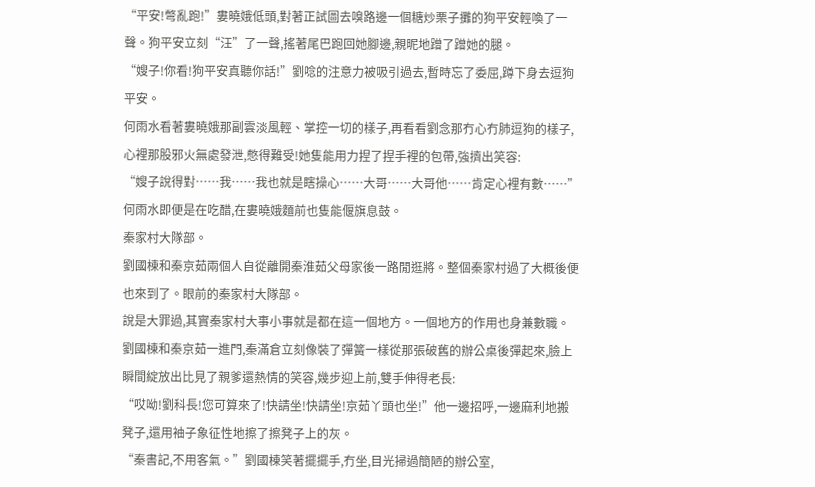“平安!彆亂跑!”婁曉娥低頭,對著正試圖去嗅路邊一個糖炒栗子攤的狗平安輕喚了一聲。狗平安立刻“汪”了一聲,搖著尾巴跑回她腳邊,親昵地蹭了蹭她的腿。
“嫂子!你看!狗平安真聽你話!”劉唸的注意力被吸引過去,暫時忘了委屈,蹲下身去逗狗平安。
何雨水看著婁曉娥那副雲淡風輕、掌控一切的樣子,再看看劉念那冇心冇肺逗狗的樣子,心裡那股邪火無處發泄,憋得難受!她隻能用力捏了捏手裡的包帶,強擠出笑容:
“嫂子說得對……我……我也就是瞎操心……大哥……大哥他……肯定心裡有數……”
何雨水即便是在吃醋,在婁曉娥麵前也隻能偃旗息鼓。
秦家村大隊部。
劉國棟和秦京茹兩個人自從離開秦淮茹父母家後一路閒逛將。整個秦家村過了大概後便也來到了。眼前的秦家村大隊部。
說是大罪過,其實秦家村大事小事就是都在這一個地方。一個地方的作用也身兼數職。
劉國棟和秦京茹一進門,秦滿倉立刻像裝了彈簧一樣從那張破舊的辦公桌後彈起來,臉上瞬間綻放出比見了親爹還熱情的笑容,幾步迎上前,雙手伸得老長:
“哎呦!劉科長!您可算來了!快請坐!快請坐!京茹丫頭也坐!”他一邊招呼,一邊麻利地搬凳子,還用袖子象征性地擦了擦凳子上的灰。
“秦書記,不用客氣。”劉國棟笑著擺擺手,冇坐,目光掃過簡陋的辦公室,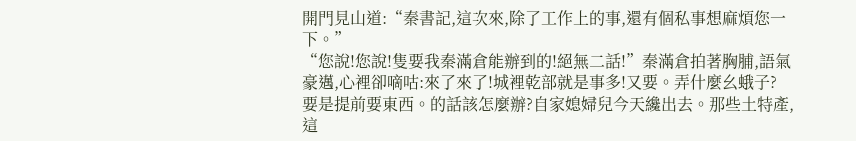開門見山道:“秦書記,這次來,除了工作上的事,還有個私事想麻煩您一下。”
“您說!您說!隻要我秦滿倉能辦到的!絕無二話!”秦滿倉拍著胸脯,語氣豪邁,心裡卻嘀咕:來了來了!城裡乾部就是事多!又要。弄什麼幺蛾子?
要是提前要東西。的話該怎麼辦?自家媳婦兒今天纔出去。那些土特產,這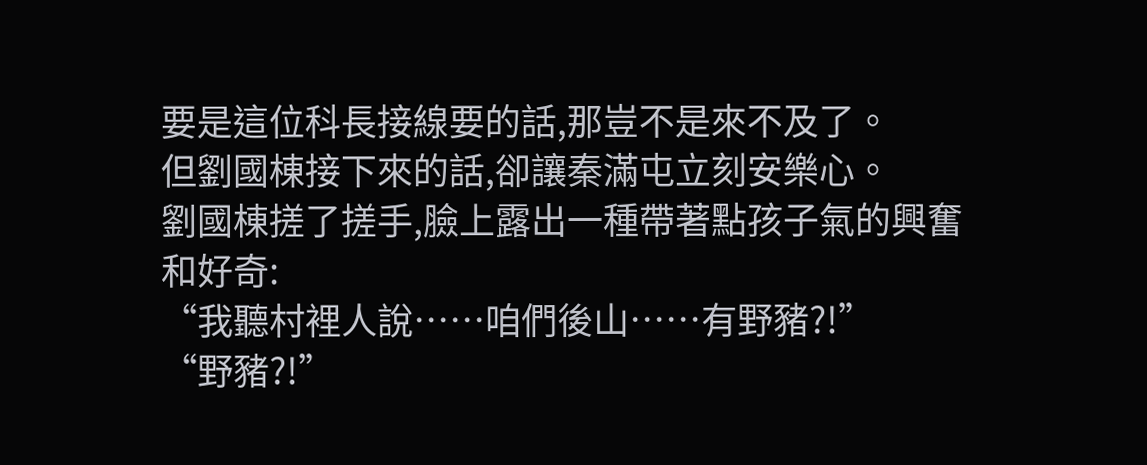要是這位科長接線要的話,那豈不是來不及了。
但劉國棟接下來的話,卻讓秦滿屯立刻安樂心。
劉國棟搓了搓手,臉上露出一種帶著點孩子氣的興奮和好奇:
“我聽村裡人說……咱們後山……有野豬?!”
“野豬?!”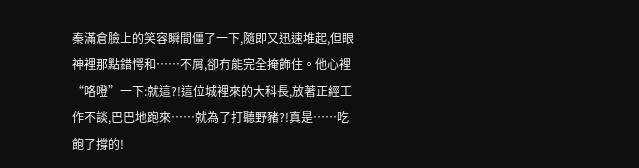秦滿倉臉上的笑容瞬間僵了一下,隨即又迅速堆起,但眼神裡那點錯愕和……不屑,卻冇能完全掩飾住。他心裡“咯噔”一下:就這?!這位城裡來的大科長,放著正經工作不談,巴巴地跑來……就為了打聽野豬?!真是……吃飽了撐的!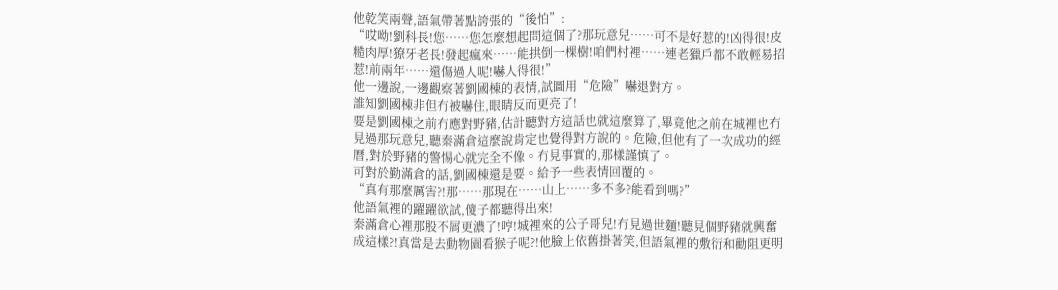他乾笑兩聲,語氣帶著點誇張的“後怕”:
“哎呦!劉科長!您……您怎麼想起問這個了?那玩意兒……可不是好惹的!凶得很!皮糙肉厚!獠牙老長!發起瘋來……能拱倒一棵樹!咱們村裡……連老獵戶都不敢輕易招惹!前兩年……還傷過人呢!嚇人得很!”
他一邊說,一邊觀察著劉國棟的表情,試圖用“危險”嚇退對方。
誰知劉國棟非但冇被嚇住,眼睛反而更亮了!
要是劉國棟之前冇應對野豬,估計聽對方這話也就這麼算了,畢竟他之前在城裡也冇見過那玩意兒,聽秦滿倉這麼說肯定也覺得對方說的。危險,但他有了一次成功的經曆,對於野豬的警惕心就完全不像。冇見事實的,那樣謹慎了。
可對於勤滿倉的話,劉國棟還是要。給予一些表情回覆的。
“真有那麼厲害?!那……那現在……山上……多不多?能看到嗎?”
他語氣裡的躍躍欲試,傻子都聽得出來!
秦滿倉心裡那股不屑更濃了!哼!城裡來的公子哥兒!冇見過世麵!聽見個野豬就興奮成這樣?!真當是去動物園看猴子呢?!他臉上依舊掛著笑,但語氣裡的敷衍和勸阻更明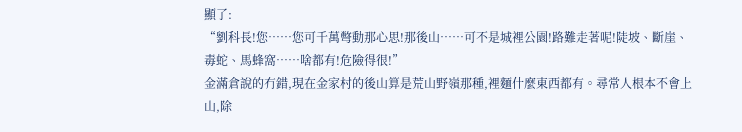顯了:
“劉科長!您……您可千萬彆動那心思!那後山……可不是城裡公園!路難走著呢!陡坡、斷崖、毒蛇、馬蜂窩……啥都有!危險得很!”
金滿倉說的冇錯,現在金家村的後山算是荒山野嶺那種,裡麵什麼東西都有。尋常人根本不會上山,除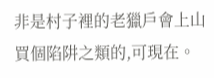非是村子裡的老獵戶會上山買個陷阱之類的,可現在。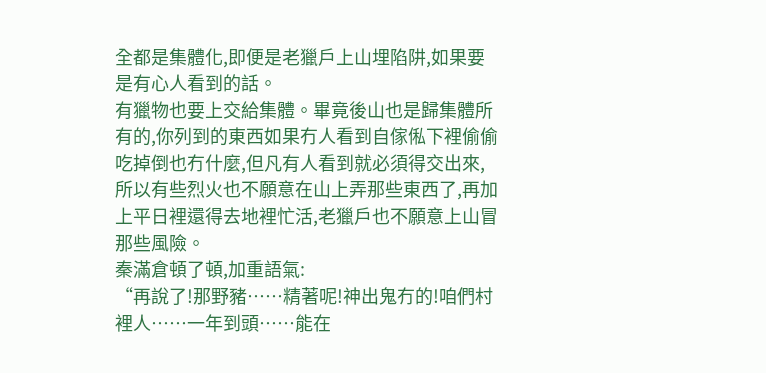全都是集體化,即便是老獵戶上山埋陷阱,如果要是有心人看到的話。
有獵物也要上交給集體。畢竟後山也是歸集體所有的,你列到的東西如果冇人看到自傢俬下裡偷偷吃掉倒也冇什麼,但凡有人看到就必須得交出來,所以有些烈火也不願意在山上弄那些東西了,再加上平日裡還得去地裡忙活,老獵戶也不願意上山冒那些風險。
秦滿倉頓了頓,加重語氣:
“再說了!那野豬……精著呢!神出鬼冇的!咱們村裡人……一年到頭……能在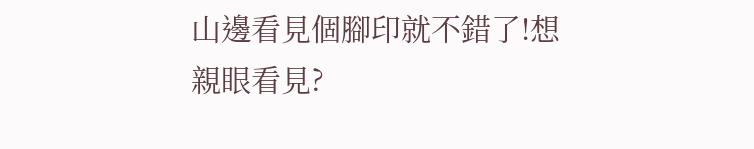山邊看見個腳印就不錯了!想親眼看見?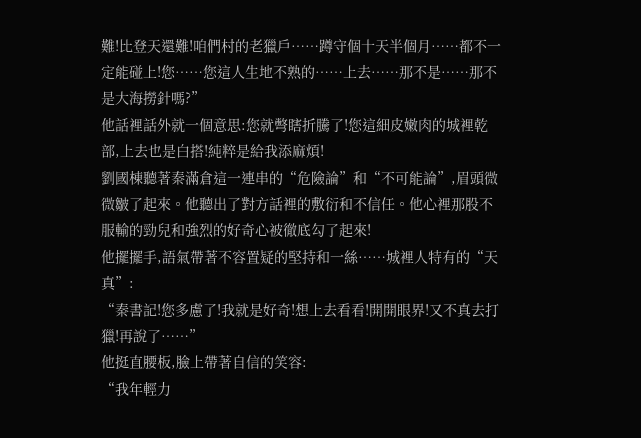難!比登天還難!咱們村的老獵戶……蹲守個十天半個月……都不一定能碰上!您……您這人生地不熟的……上去……那不是……那不是大海撈針嗎?”
他話裡話外就一個意思:您就彆瞎折騰了!您這細皮嫩肉的城裡乾部,上去也是白搭!純粹是給我添麻煩!
劉國棟聽著秦滿倉這一連串的“危險論”和“不可能論”,眉頭微微皺了起來。他聽出了對方話裡的敷衍和不信任。他心裡那股不服輸的勁兒和強烈的好奇心被徹底勾了起來!
他擺擺手,語氣帶著不容置疑的堅持和一絲……城裡人特有的“天真”:
“秦書記!您多慮了!我就是好奇!想上去看看!開開眼界!又不真去打獵!再說了……”
他挺直腰板,臉上帶著自信的笑容:
“我年輕力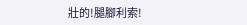壯的!腿腳利索!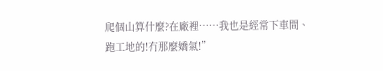爬個山算什麼?在廠裡……我也是經常下車間、跑工地的!冇那麼嬌氣!”